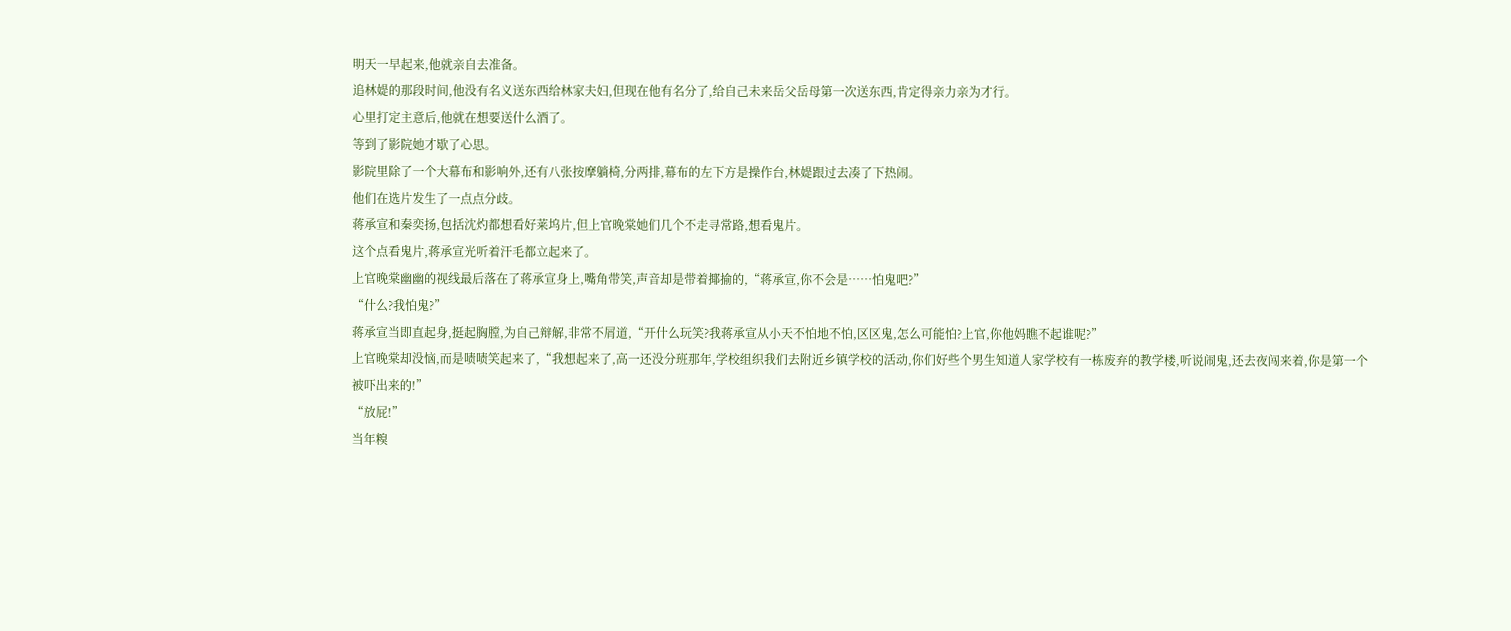明天一早起来,他就亲自去准备。
追林媞的那段时间,他没有名义送东西给林家夫妇,但现在他有名分了,给自己未来岳父岳母第一次送东西,肯定得亲力亲为才行。
心里打定主意后,他就在想要送什么酒了。
等到了影院她才歇了心思。
影院里除了一个大幕布和影响外,还有八张按摩躺椅,分两排,幕布的左下方是操作台,林媞跟过去凑了下热闹。
他们在选片发生了一点点分歧。
蒋承宣和秦奕扬,包括沈灼都想看好莱坞片,但上官晚棠她们几个不走寻常路,想看鬼片。
这个点看鬼片,蒋承宣光听着汗毛都立起来了。
上官晚棠幽幽的视线最后落在了蒋承宣身上,嘴角带笑,声音却是带着揶揄的,“蒋承宣,你不会是……怕鬼吧?”
“什么?我怕鬼?”
蒋承宣当即直起身,挺起胸膛,为自己辩解,非常不屑道,“开什么玩笑?我蒋承宣从小天不怕地不怕,区区鬼,怎么可能怕?上官,你他妈瞧不起谁呢?”
上官晚棠却没恼,而是啧啧笑起来了,“我想起来了,高一还没分班那年,学校组织我们去附近乡镇学校的活动,你们好些个男生知道人家学校有一栋废弃的教学楼,听说闹鬼,还去夜闯来着,你是第一个被吓出来的!”
“放屁!”
当年糗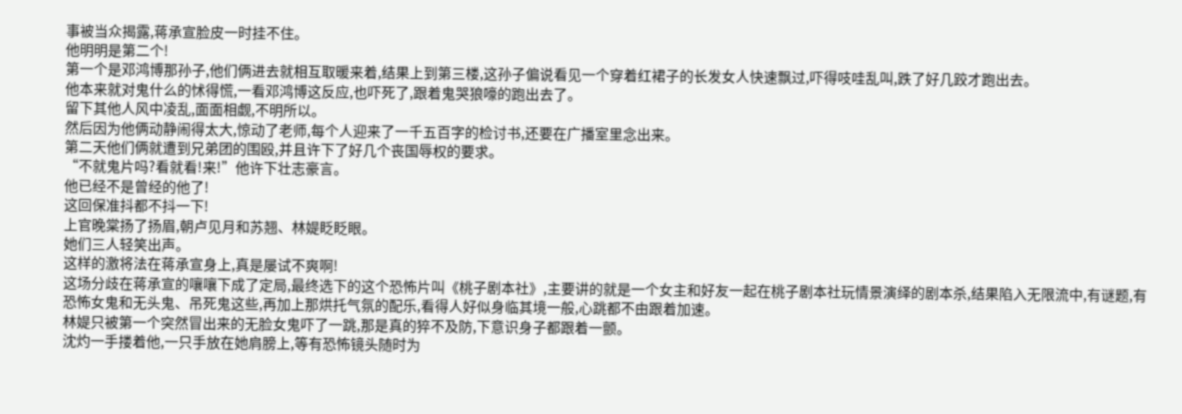事被当众揭露,蒋承宣脸皮一时挂不住。
他明明是第二个!
第一个是邓鸿博那孙子,他们俩进去就相互取暖来着,结果上到第三楼,这孙子偏说看见一个穿着红裙子的长发女人快速飘过,吓得吱哇乱叫,跌了好几跤才跑出去。
他本来就对鬼什么的怵得慌,一看邓鸿博这反应,也吓死了,跟着鬼哭狼嚎的跑出去了。
留下其他人风中凌乱,面面相觑,不明所以。
然后因为他俩动静闹得太大,惊动了老师,每个人迎来了一千五百字的检讨书,还要在广播室里念出来。
第二天他们俩就遭到兄弟团的围殴,并且许下了好几个丧国辱权的要求。
“不就鬼片吗?看就看!来!”他许下壮志豪言。
他已经不是曾经的他了!
这回保准抖都不抖一下!
上官晚棠扬了扬眉,朝卢见月和苏翘、林媞眨眨眼。
她们三人轻笑出声。
这样的激将法在蒋承宣身上,真是屡试不爽啊!
这场分歧在蒋承宣的嚷嚷下成了定局,最终选下的这个恐怖片叫《桃子剧本社》,主要讲的就是一个女主和好友一起在桃子剧本社玩情景演绎的剧本杀,结果陷入无限流中,有谜题,有恐怖女鬼和无头鬼、吊死鬼这些,再加上那烘托气氛的配乐,看得人好似身临其境一般,心跳都不由跟着加速。
林媞只被第一个突然冒出来的无脸女鬼吓了一跳,那是真的猝不及防,下意识身子都跟着一颤。
沈灼一手搂着他,一只手放在她肩膀上,等有恐怖镜头随时为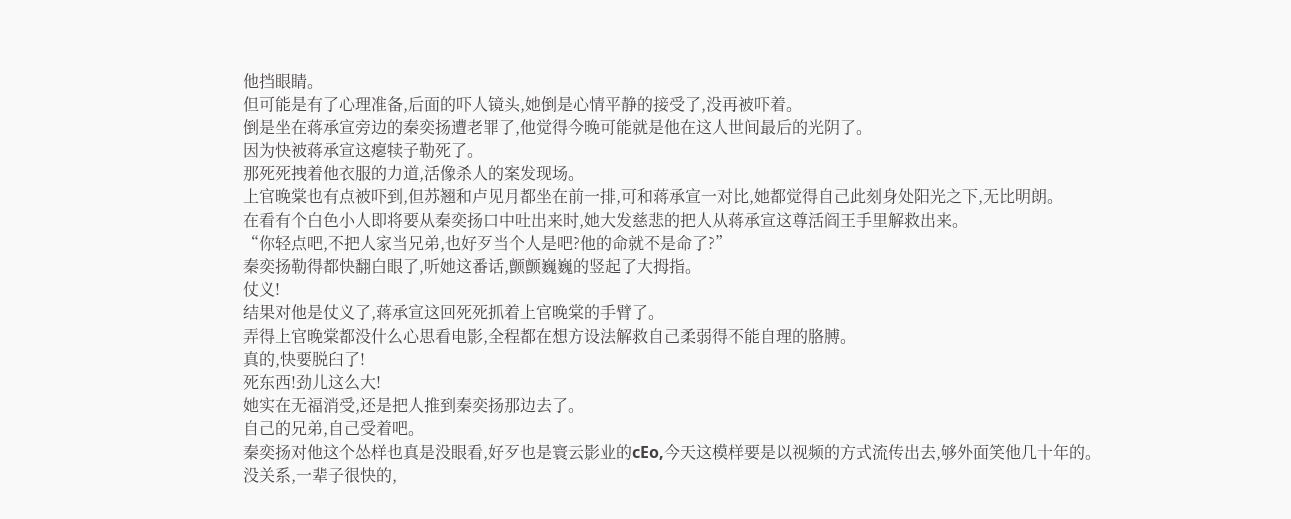他挡眼睛。
但可能是有了心理准备,后面的吓人镜头,她倒是心情平静的接受了,没再被吓着。
倒是坐在蒋承宣旁边的秦奕扬遭老罪了,他觉得今晚可能就是他在这人世间最后的光阴了。
因为快被蒋承宣这瘪犊子勒死了。
那死死拽着他衣服的力道,活像杀人的案发现场。
上官晚棠也有点被吓到,但苏翘和卢见月都坐在前一排,可和蒋承宣一对比,她都觉得自己此刻身处阳光之下,无比明朗。
在看有个白色小人即将要从秦奕扬口中吐出来时,她大发慈悲的把人从蒋承宣这尊活阎王手里解救出来。
“你轻点吧,不把人家当兄弟,也好歹当个人是吧?他的命就不是命了?”
秦奕扬勒得都快翻白眼了,听她这番话,颤颤巍巍的竖起了大拇指。
仗义!
结果对他是仗义了,蒋承宣这回死死抓着上官晚棠的手臂了。
弄得上官晚棠都没什么心思看电影,全程都在想方设法解救自己柔弱得不能自理的胳膊。
真的,快要脱臼了!
死东西!劲儿这么大!
她实在无福消受,还是把人推到秦奕扬那边去了。
自己的兄弟,自己受着吧。
秦奕扬对他这个怂样也真是没眼看,好歹也是寰云影业的cEo,今天这模样要是以视频的方式流传出去,够外面笑他几十年的。
没关系,一辈子很快的,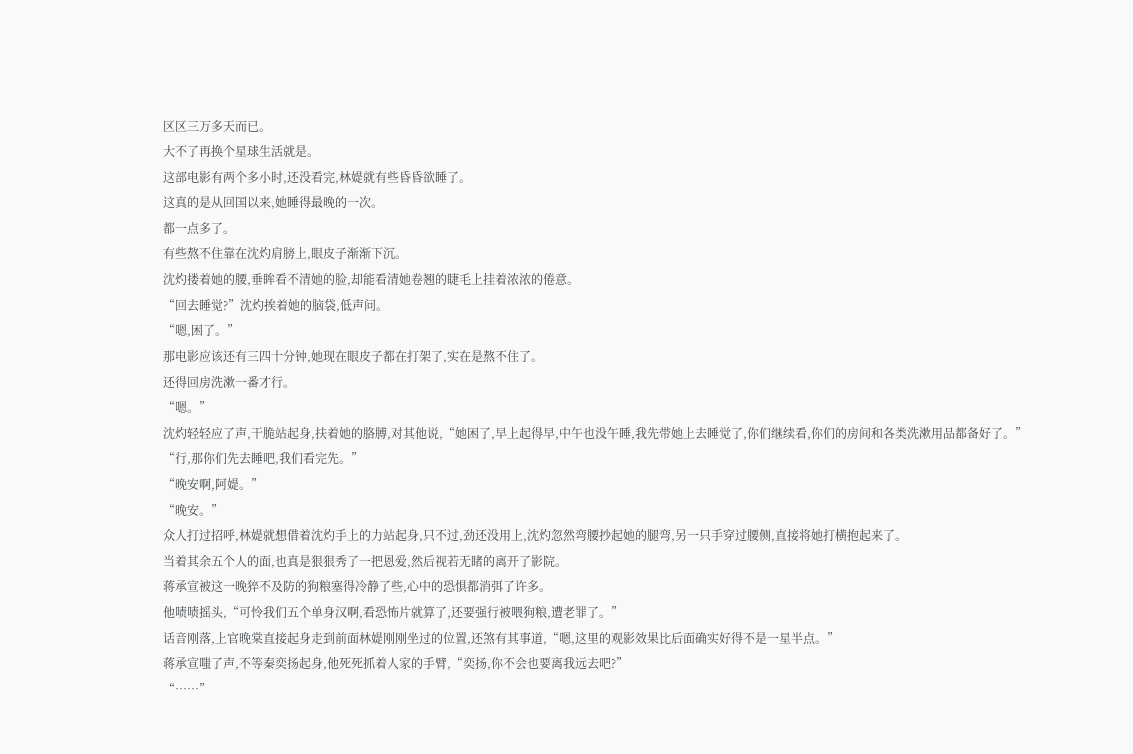区区三万多天而已。
大不了再换个星球生活就是。
这部电影有两个多小时,还没看完,林媞就有些昏昏欲睡了。
这真的是从回国以来,她睡得最晚的一次。
都一点多了。
有些熬不住靠在沈灼肩膀上,眼皮子渐渐下沉。
沈灼搂着她的腰,垂眸看不清她的脸,却能看清她卷翘的睫毛上挂着浓浓的倦意。
“回去睡觉?”沈灼挨着她的脑袋,低声问。
“嗯,困了。”
那电影应该还有三四十分钟,她现在眼皮子都在打架了,实在是熬不住了。
还得回房洗漱一番才行。
“嗯。”
沈灼轻轻应了声,干脆站起身,扶着她的胳膊,对其他说,“她困了,早上起得早,中午也没午睡,我先带她上去睡觉了,你们继续看,你们的房间和各类洗漱用品都备好了。”
“行,那你们先去睡吧,我们看完先。”
“晚安啊,阿媞。”
“晚安。”
众人打过招呼,林媞就想借着沈灼手上的力站起身,只不过,劲还没用上,沈灼忽然弯腰抄起她的腿弯,另一只手穿过腰侧,直接将她打横抱起来了。
当着其余五个人的面,也真是狠狠秀了一把恩爱,然后视若无睹的离开了影院。
蒋承宣被这一晚猝不及防的狗粮塞得冷静了些,心中的恐惧都消弭了许多。
他啧啧摇头,“可怜我们五个单身汉啊,看恐怖片就算了,还要强行被喂狗粮,遭老罪了。”
话音刚落,上官晚棠直接起身走到前面林媞刚刚坐过的位置,还煞有其事道,“嗯,这里的观影效果比后面确实好得不是一星半点。”
蒋承宣嗤了声,不等秦奕扬起身,他死死抓着人家的手臂,“奕扬,你不会也要离我远去吧?”
“……”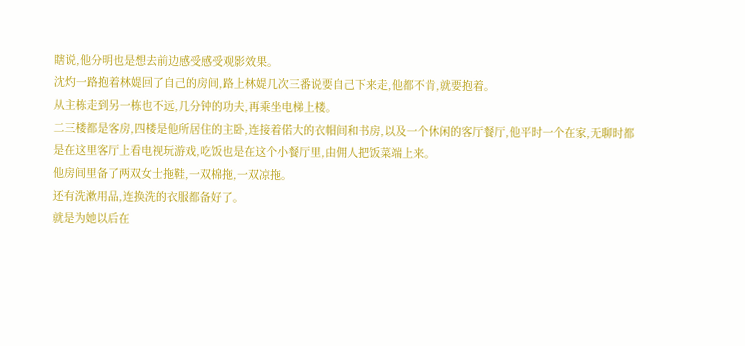瞎说,他分明也是想去前边感受感受观影效果。
沈灼一路抱着林媞回了自己的房间,路上林媞几次三番说要自己下来走,他都不肯,就要抱着。
从主栋走到另一栋也不远,几分钟的功夫,再乘坐电梯上楼。
二三楼都是客房,四楼是他所居住的主卧,连接着偌大的衣帽间和书房,以及一个休闲的客厅餐厅,他平时一个在家,无聊时都是在这里客厅上看电视玩游戏,吃饭也是在这个小餐厅里,由佣人把饭菜端上来。
他房间里备了两双女士拖鞋,一双棉拖,一双凉拖。
还有洗漱用品,连换洗的衣服都备好了。
就是为她以后在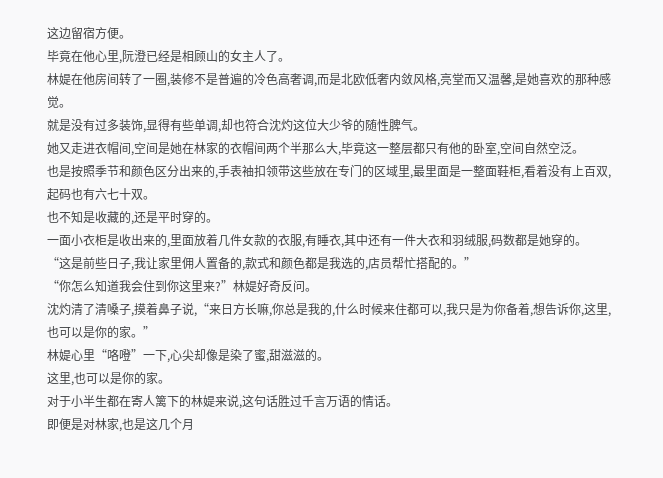这边留宿方便。
毕竟在他心里,阮澄已经是相顾山的女主人了。
林媞在他房间转了一圈,装修不是普遍的冷色高奢调,而是北欧低奢内敛风格,亮堂而又温馨,是她喜欢的那种感觉。
就是没有过多装饰,显得有些单调,却也符合沈灼这位大少爷的随性脾气。
她又走进衣帽间,空间是她在林家的衣帽间两个半那么大,毕竟这一整层都只有他的卧室,空间自然空泛。
也是按照季节和颜色区分出来的,手表袖扣领带这些放在专门的区域里,最里面是一整面鞋柜,看着没有上百双,起码也有六七十双。
也不知是收藏的,还是平时穿的。
一面小衣柜是收出来的,里面放着几件女款的衣服,有睡衣,其中还有一件大衣和羽绒服,码数都是她穿的。
“这是前些日子,我让家里佣人置备的,款式和颜色都是我选的,店员帮忙搭配的。”
“你怎么知道我会住到你这里来?”林媞好奇反问。
沈灼清了清嗓子,摸着鼻子说,“来日方长嘛,你总是我的,什么时候来住都可以,我只是为你备着,想告诉你,这里,也可以是你的家。”
林媞心里“咯噔”一下,心尖却像是染了蜜,甜滋滋的。
这里,也可以是你的家。
对于小半生都在寄人篱下的林媞来说,这句话胜过千言万语的情话。
即便是对林家,也是这几个月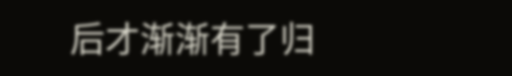后才渐渐有了归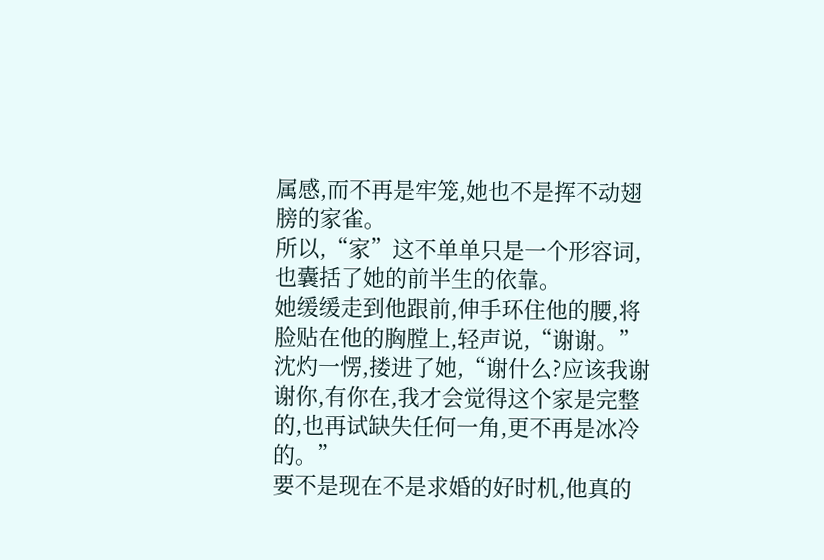属感,而不再是牢笼,她也不是挥不动翅膀的家雀。
所以,“家”这不单单只是一个形容词,也囊括了她的前半生的依靠。
她缓缓走到他跟前,伸手环住他的腰,将脸贴在他的胸膛上,轻声说,“谢谢。”
沈灼一愣,搂进了她,“谢什么?应该我谢谢你,有你在,我才会觉得这个家是完整的,也再试缺失任何一角,更不再是冰冷的。”
要不是现在不是求婚的好时机,他真的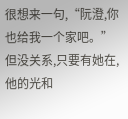很想来一句,“阮澄,你也给我一个家吧。”
但没关系,只要有她在,他的光和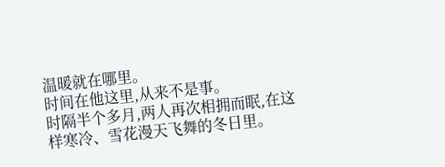温暖就在哪里。
时间在他这里,从来不是事。
时隔半个多月,两人再次相拥而眠,在这样寒冷、雪花漫天飞舞的冬日里。